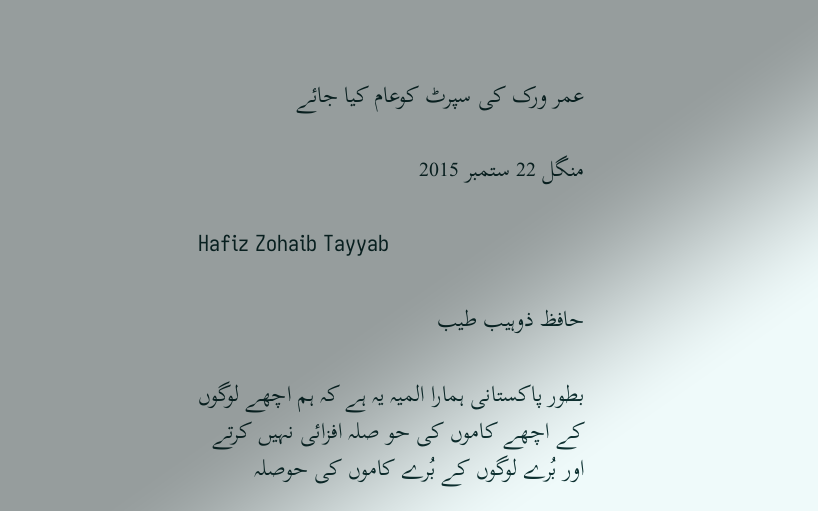عمر ورک کی سپرٹ کوعام کیا جائے

منگل 22 ستمبر 2015

Hafiz Zohaib Tayyab

حافظ ذوہیب طیب

بطور پاکستانی ہمارا المیہ یہ ہے کہ ہم اچھے لوگوں کے اچھے کاموں کی حو صلہ افزائی نہیں کرتے اور بُرے لوگوں کے بُرے کاموں کی حوصلہ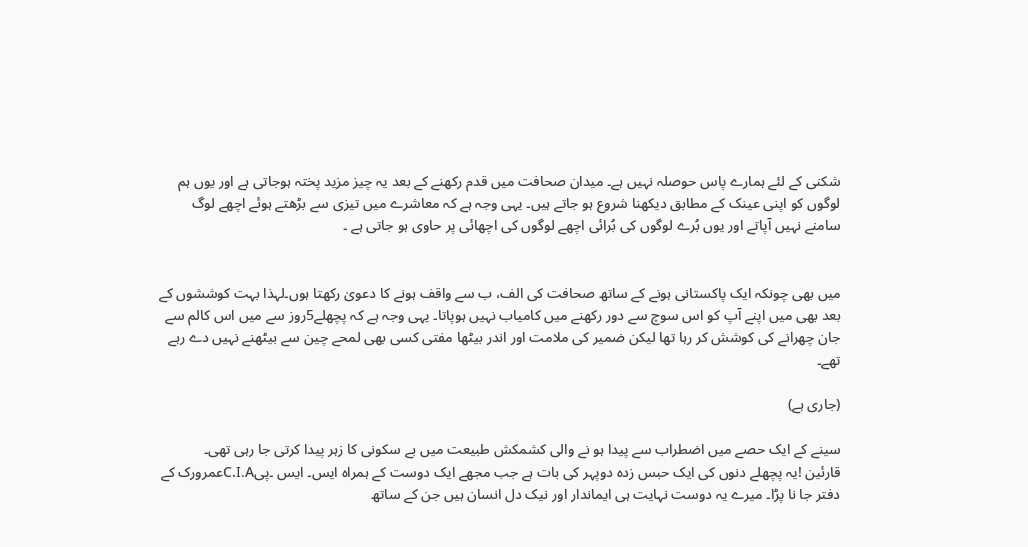شکنی کے لئے ہمارے پاس حوصلہ نہیں ہے۔ میدان صحافت میں قدم رکھنے کے بعد یہ چیز مزید پختہ ہوجاتی ہے اور یوں ہم لوگوں کو اپنی عینک کے مطابق دیکھنا شروع ہو جاتے ہیں۔ یہی وجہ ہے کہ معاشرے میں تیزی سے بڑھتے ہوئے اچھے لوگ سامنے نہیں آپاتے اور یوں بُرے لوگوں کی بُرائی اچھے لوگوں کی اچھائی پر حاوی ہو جاتی ہے ۔


میں بھی چونکہ ایک پاکستانی ہونے کے ساتھ صحافت کی الف، ب سے واقف ہونے کا دعویٰ رکھتا ہوں۔لہذا بہت کوششوں کے بعد بھی میں اپنے آپ کو اس سوچ سے دور رکھنے میں کامیاب نہیں ہوپاتا۔ یہی وجہ ہے کہ پچھلے5روز سے میں اس کالم سے جان چھرانے کی کوشش کر رہا تھا لیکن ضمیر کی ملامت اور اندر بیٹھا مفتی کسی بھی لمحے چین سے بیٹھنے نہیں دے رہے تھے۔

(جاری ہے)

سینے کے ایک حصے میں اضطراب سے پیدا ہو نے والی کشمکش طبیعت میں بے سکونی کا زہر پیدا کرتی جا رہی تھی۔
قارئین !یہ پچھلے دنوں کی ایک حبس زدہ دوپہر کی بات ہے جب مجھے ایک دوست کے ہمراہ ایس۔ ایس ۔پیC.I.Aعمرورک کے دفتر جا نا پڑا۔ میرے یہ دوست نہایت ہی ایماندار اور نیک دل انسان ہیں جن کے ساتھ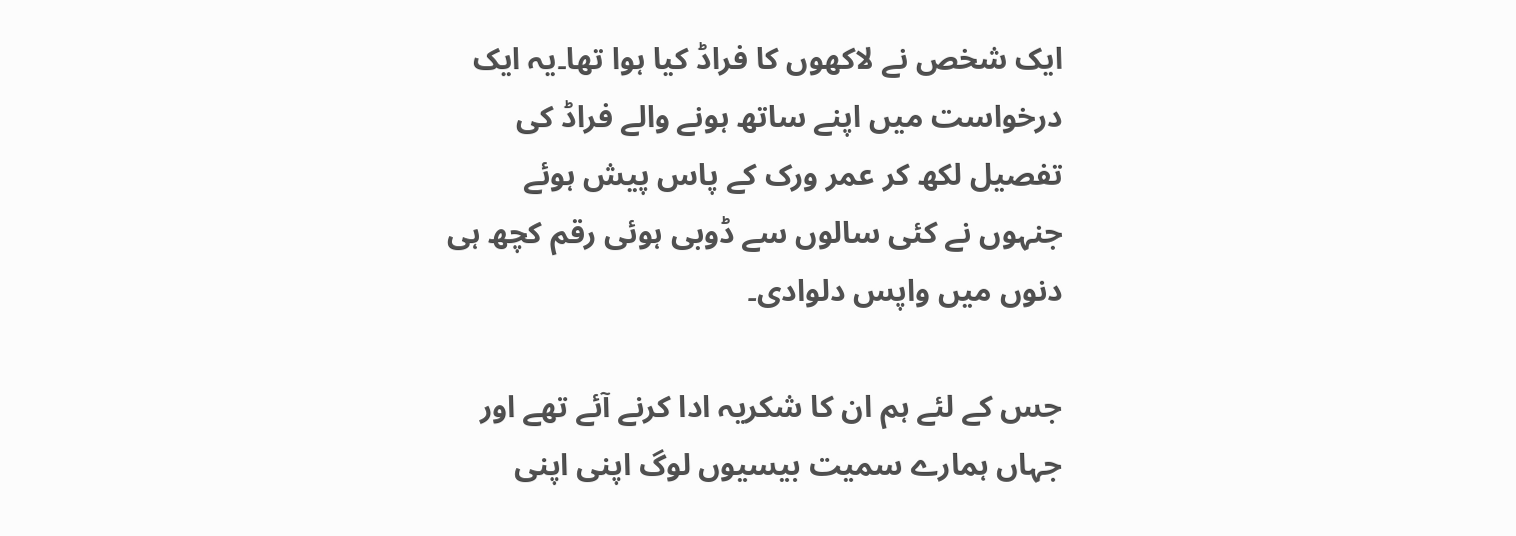ایک شخص نے لاکھوں کا فراڈ کیا ہوا تھا۔یہ ایک درخواست میں اپنے ساتھ ہونے والے فراڈ کی تفصیل لکھ کر عمر ورک کے پاس پیش ہوئے جنہوں نے کئی سالوں سے ڈوبی ہوئی رقم کچھ ہی دنوں میں واپس دلوادی۔

جس کے لئے ہم ان کا شکریہ ادا کرنے آئے تھے اور جہاں ہمارے سمیت بیسیوں لوگ اپنی اپنی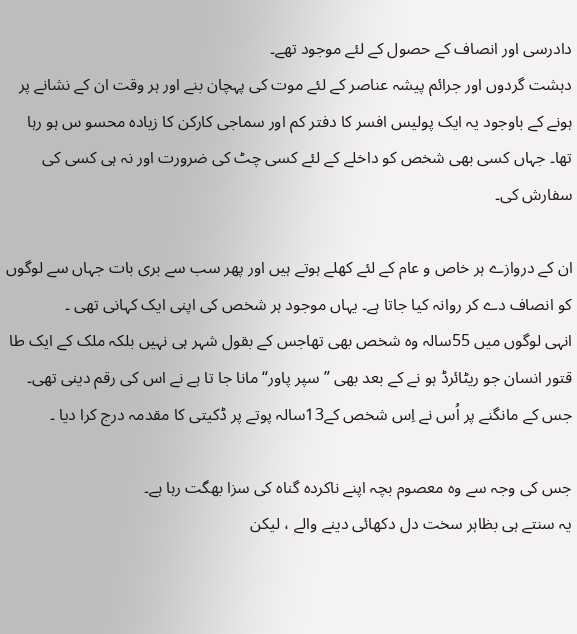دادرسی اور انصاف کے حصول کے لئے موجود تھے۔
دہشت گردوں اور جرائم پیشہ عناصر کے لئے موت کی پہچان بنے اور ہر وقت ان کے نشانے پر ہونے کے باوجود یہ ایک پولیس افسر کا دفتر کم اور سماجی کارکن کا زیادہ محسو س ہو رہا تھا۔ جہاں کسی بھی شخص کو داخلے کے لئے کسی چٹ کی ضرورت اور نہ ہی کسی کی سفارش کی۔

ان کے دروازے ہر خاص و عام کے لئے کھلے ہوتے ہیں اور پھر سب سے بری بات جہاں سے لوگوں کو انصاف دے کر روانہ کیا جاتا ہے۔ یہاں موجود ہر شخص کی اپنی ایک کہانی تھی ۔
انہی لوگوں میں 55سالہ وہ شخص بھی تھاجس کے بقول شہر ہی نہیں بلکہ ملک کے ایک طا قتور انسان جو ریٹائرڈ ہو نے کے بعد بھی ”سپر پاور“ مانا جا تا ہے نے اس کی رقم دینی تھی۔ جس کے مانگنے پر اُس نے اِس شخص کے13سالہ پوتے پر ڈکیتی کا مقدمہ درج کرا دیا ۔

جس کی وجہ سے وہ معصوم بچہ اپنے ناکردہ گناہ کی سزا بھگت رہا ہے۔
یہ سنتے ہی بظاہر سخت دل دکھائی دینے والے ، لیکن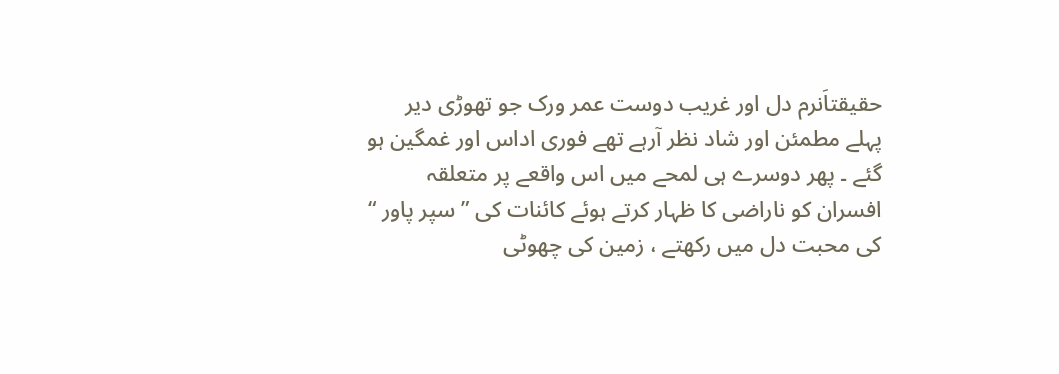حقیقتاَنرم دل اور غریب دوست عمر ورک جو تھوڑی دیر پہلے مطمئن اور شاد نظر آرہے تھے فوری اداس اور غمگین ہو گئے ۔ پھر دوسرے ہی لمحے میں اس واقعے پر متعلقہ افسران کو ناراضی کا ظہار کرتے ہوئے کائنات کی ”سپر پاور “ کی محبت دل میں رکھتے ، زمین کی چھوٹی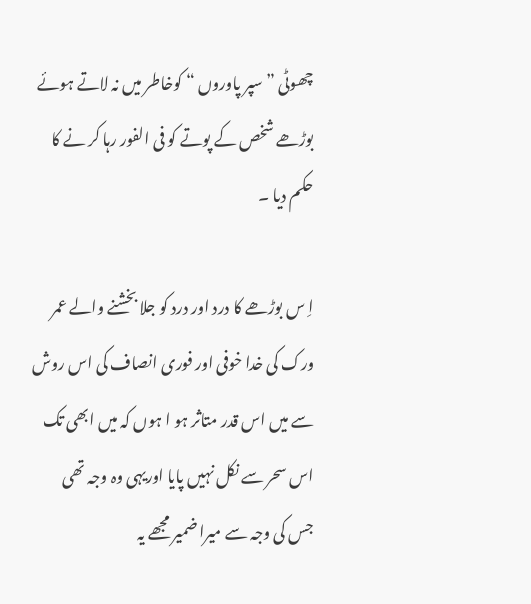چھوٹی ”سپر پاوروں “ کوخاطر میں نہ لاتے ہوئے بوڑھے شخص کے پوتے کو فی الفور رہا کر نے کا حکم دیا ۔

اِ س بوڑھے کا درد اور درد کو جلا بخشنے والے عمر ورک کی خدا خوفی اور فوری انصاف کی اس روش سے میں اس قدر متاثر ہو ا ہوں کہ میں ابھی تک اس سحر سے نکل نہیں پایا اوریہی وہ وجہ تھی جس کی وجہ سے میرا ضمیر مجھے یہ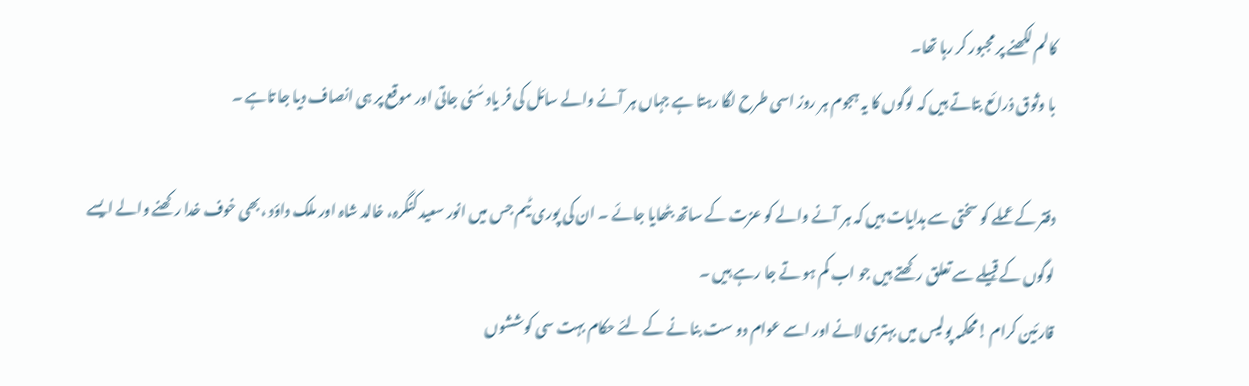کالم لکھنے پر مجبور کر رہا تھا۔
با وثوق ذرائع بتاتے ہیں کہ لوگوں کا یہ ہجوم ہر روز اسی طرح لگا رہتا ہے جہاں ہر آنے والے سائل کی فر یاد سُنی جاتی اور موقع پر ہی انصاف دیا جا تاہے ۔

دفتر کے عملے کو سختی سے ہدایات ہیں کہ ہر آنے والے کو عزت کے ساتھ بٹھایا جائے ۔ ان کی پوری ٹیم جس میں انور سعید کنگرہ، خالد شاہ اور ملک داؤد ،بھی خوف خدا رکھنے والے ایسے لوگوں کے قبیلے سے تعلق رکھتے ہیں جو اب کم ہو تے جا رہے ہیں ۔
قارئین کرام !محکمہ پولیس میں بہتری لانے اور اسے عوام دو ست بنا نے کے لئے حکام بہت سی کوششوں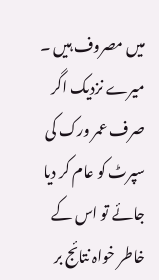میں مصروف ہیں ۔ میرے نزدیک اگر صرف عمر ورک کی سپرٹ کو عام کر دیا جائے تو اس کے خاطر خواہ نتائج بر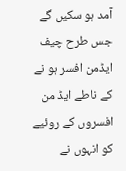آمد ہو سکیں گے جس طرح چیف ایڈمن افسر ہو نے کے ناطے ایڈ من افسروں کے روئیے کو انہوں نے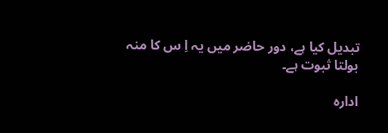تبدیل کیا ہے، دور حاضر میں یہ اِ س کا منہ بولتا ثبوت ہے۔

ادارہ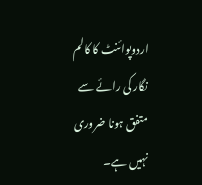اردوپوائنٹ کا کالم نگار کی رائے سے متفق ہونا ضروری نہیں ہے۔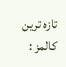تازہ ترین کالمز :